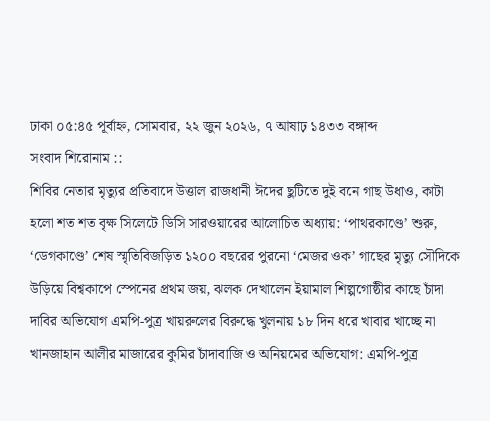ঢাকা ০৫:৪৫ পূর্বাহ্ন, সোমবার, ২২ জুন ২০২৬, ৭ আষাঢ় ১৪৩৩ বঙ্গাব্দ
সংবাদ শিরোনাম ::
শিবির নেতার মৃত্যুর প্রতিবাদে উত্তাল রাজধানী ঈদের ছুটিতে দুই বনে গাছ উধাও, কাটা হলো শত শত বৃক্ষ সিলেটে ডিসি সারওয়ারের আলোচিত অধ্যায়: ‘পাথরকাণ্ডে’ শুরু, ‘ডেগকাণ্ডে’ শেষ স্মৃতিবিজড়িত ১২০০ বছরের পুরনো ‘মেজর ওক’ গাছের মৃত্যু সৌদিকে উড়িয়ে বিশ্বকাপে স্পেনের প্রথম জয়, ঝলক দেখালেন ইয়ামাল শিল্পগোষ্ঠীর কাছে চাঁদা দাবির অভিযোগ এমপি-পুত্র খায়রুলের বিরুদ্ধে খুলনায় ১৮ দিন ধরে খাবার খাচ্ছে না খানজাহান আলীর মাজারের কুমির চাঁদাবাজি ও অনিয়মের অভিযোগ: এমপি-পুত্র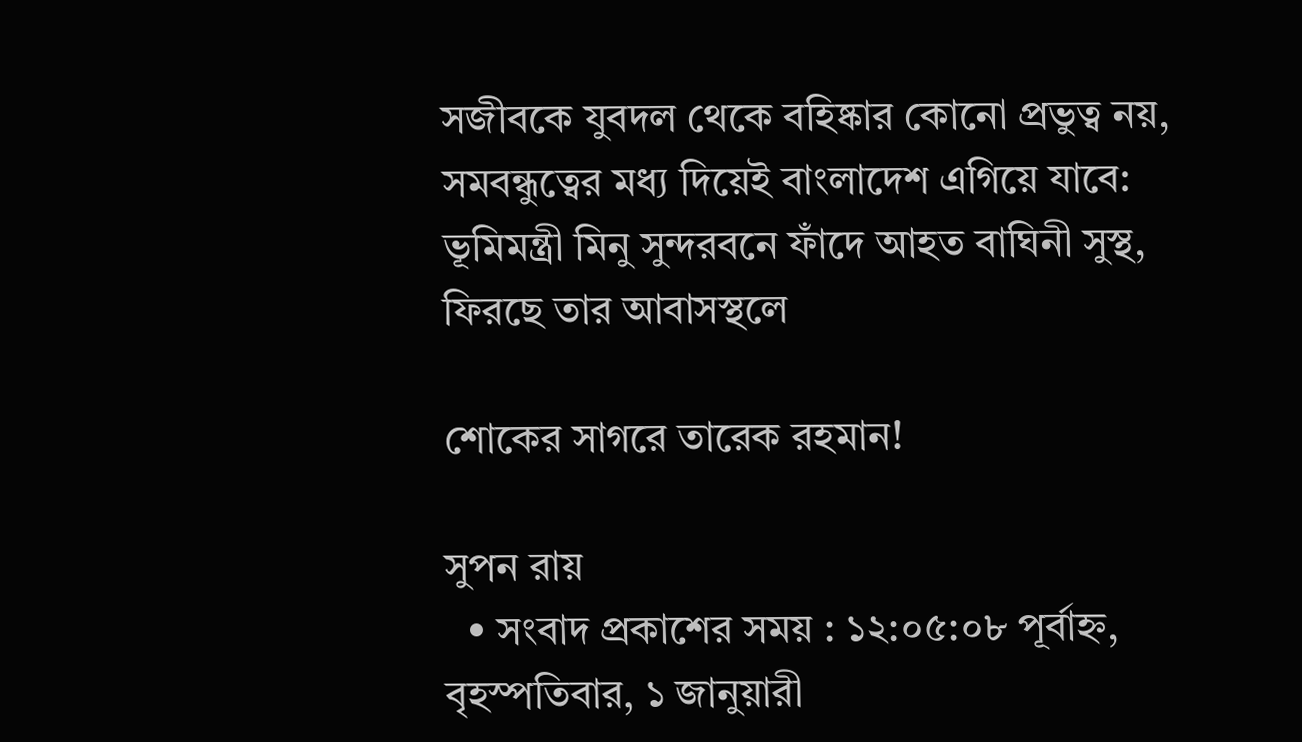সজীবকে যুবদল থেকে বহিষ্কার কোনো প্রভুত্ব নয়, সমবন্ধুত্বের মধ্য দিয়েই বাংলাদেশ এগিয়ে যাবে: ভূমিমন্ত্রী মিনু সুন্দরবনে ফাঁদে আহত বাঘিনী সুস্থ, ফিরছে তার আবাসস্থলে

শোকের সাগরে তারেক রহমান!

সুপন রায়
  • সংবাদ প্রকাশের সময় : ১২:০৫:০৮ পূর্বাহ্ন, বৃহস্পতিবার, ১ জানুয়ারী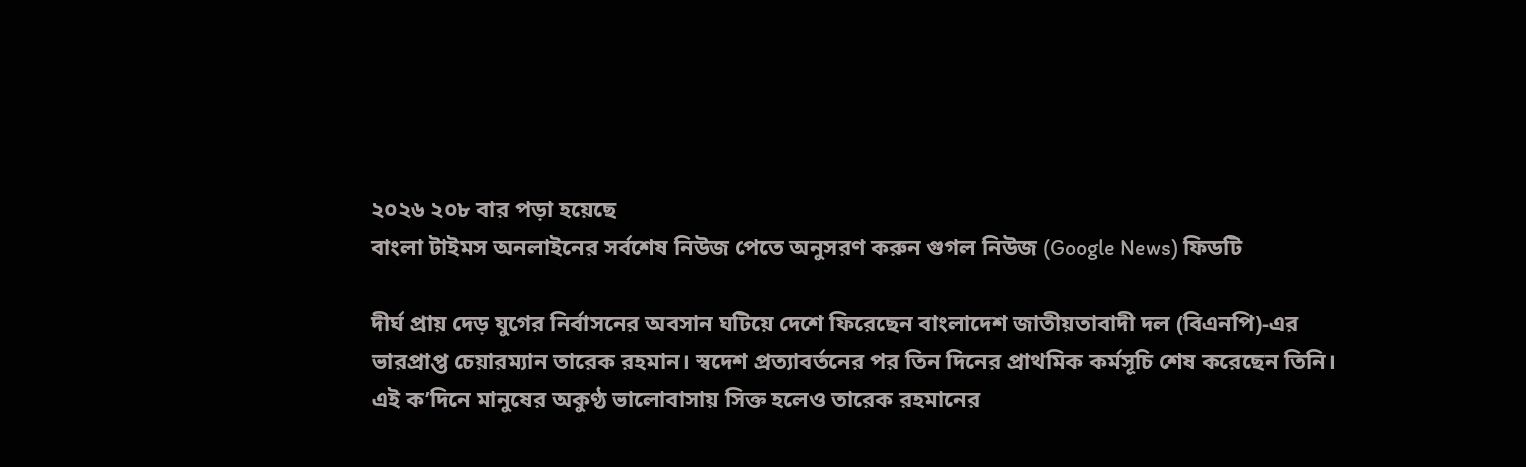২০২৬ ২০৮ বার পড়া হয়েছে
বাংলা টাইমস অনলাইনের সর্বশেষ নিউজ পেতে অনুসরণ করুন গুগল নিউজ (Google News) ফিডটি

দীর্ঘ প্রায় দেড় যুগের নির্বাসনের অবসান ঘটিয়ে দেশে ফিরেছেন বাংলাদেশ জাতীয়তাবাদী দল (বিএনপি)-এর ভারপ্রাপ্ত চেয়ারম্যান তারেক রহমান। স্বদেশ প্রত্যাবর্তনের পর তিন দিনের প্রাথমিক কর্মসূচি শেষ করেছেন তিনি। এই ক’দিনে মানুষের অকুণ্ঠ ভালোবাসায় সিক্ত হলেও তারেক রহমানের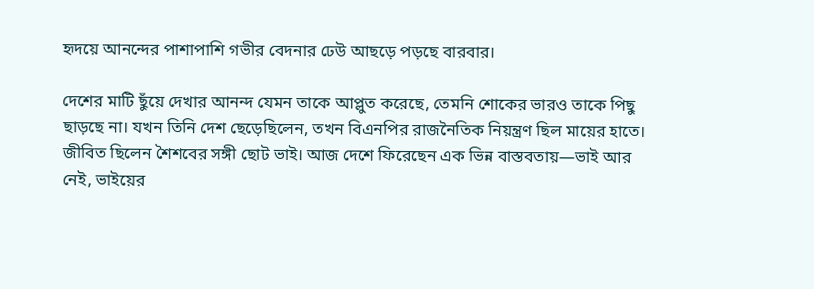হৃদয়ে আনন্দের পাশাপাশি গভীর বেদনার ঢেউ আছড়ে পড়ছে বারবার।

দেশের মাটি ছুঁয়ে দেখার আনন্দ যেমন তাকে আপ্লুত করেছে, তেমনি শোকের ভারও তাকে পিছু ছাড়ছে না। যখন তিনি দেশ ছেড়েছিলেন, তখন বিএনপির রাজনৈতিক নিয়ন্ত্রণ ছিল মায়ের হাতে। জীবিত ছিলেন শৈশবের সঙ্গী ছোট ভাই। আজ দেশে ফিরেছেন এক ভিন্ন বাস্তবতায়—ভাই আর নেই, ভাইয়ের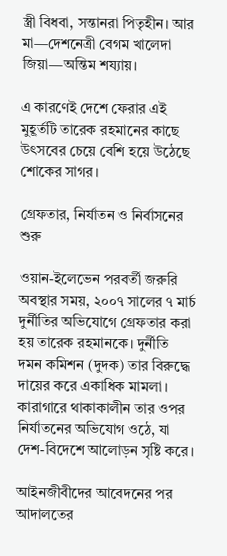স্ত্রী বিধবা, সন্তানরা পিতৃহীন। আর মা—দেশনেত্রী বেগম খালেদা জিয়া—অন্তিম শয্যায়।

এ কারণেই দেশে ফেরার এই মুহূর্তটি তারেক রহমানের কাছে উৎসবের চেয়ে বেশি হয়ে উঠেছে শোকের সাগর।

গ্রেফতার, নির্যাতন ও নির্বাসনের শুরু

ওয়ান-ইলেভেন পরবর্তী জরুরি অবস্থার সময়, ২০০৭ সালের ৭ মার্চ দুর্নীতির অভিযোগে গ্রেফতার করা হয় তারেক রহমানকে। দুর্নীতি দমন কমিশন (দুদক) তার বিরুদ্ধে দায়ের করে একাধিক মামলা। কারাগারে থাকাকালীন তার ওপর নির্যাতনের অভিযোগ ওঠে, যা দেশ-বিদেশে আলোড়ন সৃষ্টি করে।

আইনজীবীদের আবেদনের পর আদালতের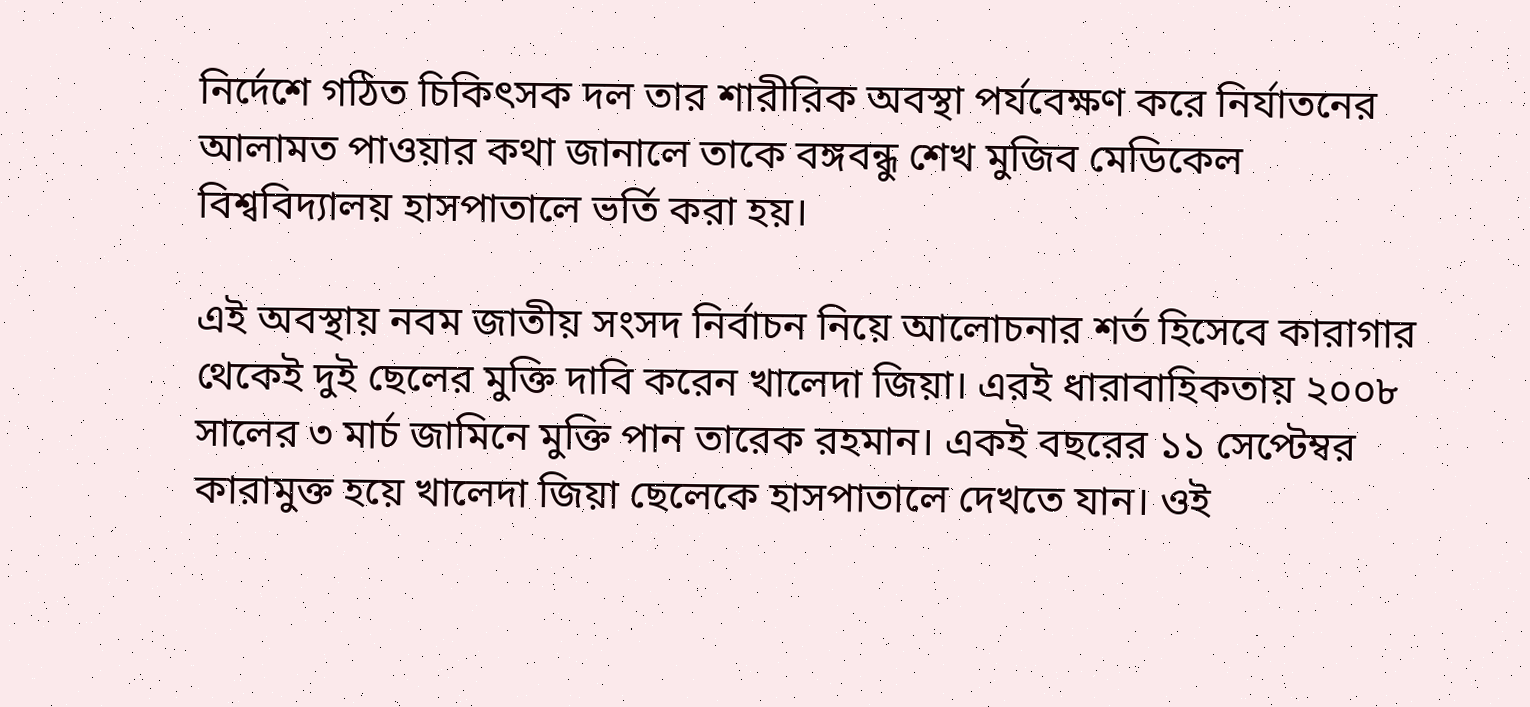নির্দেশে গঠিত চিকিৎসক দল তার শারীরিক অবস্থা পর্যবেক্ষণ করে নির্যাতনের আলামত পাওয়ার কথা জানালে তাকে বঙ্গবন্ধু শেখ মুজিব মেডিকেল বিশ্ববিদ্যালয় হাসপাতালে ভর্তি করা হয়।

এই অবস্থায় নবম জাতীয় সংসদ নির্বাচন নিয়ে আলোচনার শর্ত হিসেবে কারাগার থেকেই দুই ছেলের মুক্তি দাবি করেন খালেদা জিয়া। এরই ধারাবাহিকতায় ২০০৮ সালের ৩ মার্চ জামিনে মুক্তি পান তারেক রহমান। একই বছরের ১১ সেপ্টেম্বর কারামুক্ত হয়ে খালেদা জিয়া ছেলেকে হাসপাতালে দেখতে যান। ওই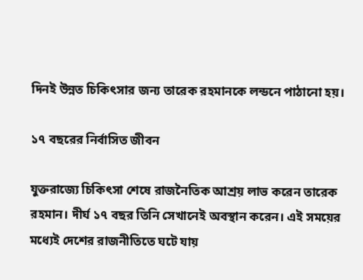দিনই উন্নত চিকিৎসার জন্য তারেক রহমানকে লন্ডনে পাঠানো হয়।

১৭ বছরের নির্বাসিত জীবন

যুক্তরাজ্যে চিকিৎসা শেষে রাজনৈতিক আশ্রয় লাভ করেন তারেক রহমান। দীর্ঘ ১৭ বছর তিনি সেখানেই অবস্থান করেন। এই সময়ের মধ্যেই দেশের রাজনীতিতে ঘটে যায়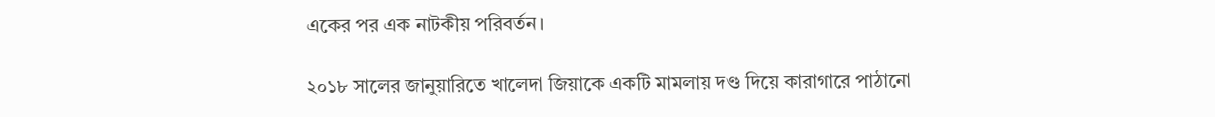একের পর এক নাটকীয় পরিবর্তন।

২০১৮ সালের জানুয়ারিতে খালেদা জিয়াকে একটি মামলায় দণ্ড দিয়ে কারাগারে পাঠানো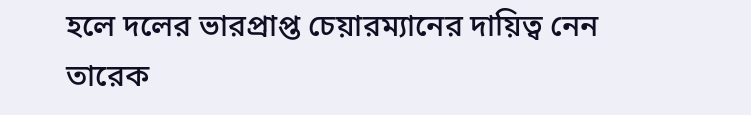হলে দলের ভারপ্রাপ্ত চেয়ারম্যানের দায়িত্ব নেন তারেক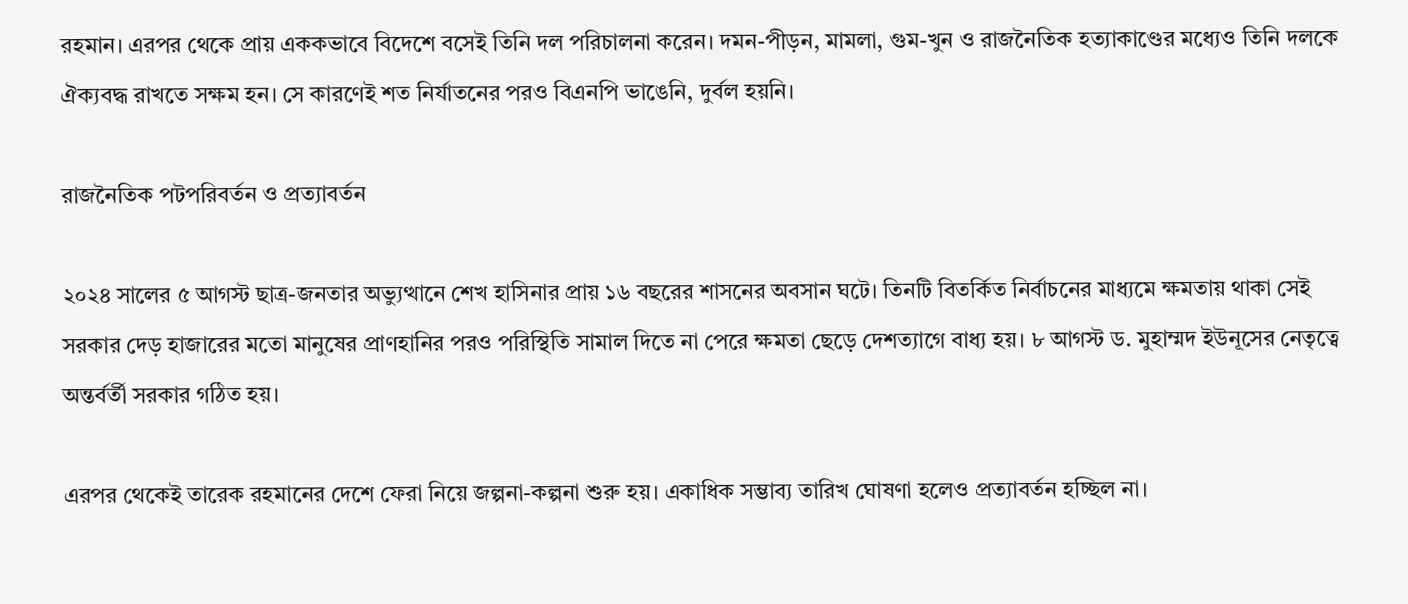রহমান। এরপর থেকে প্রায় এককভাবে বিদেশে বসেই তিনি দল পরিচালনা করেন। দমন-পীড়ন, মামলা, গুম-খুন ও রাজনৈতিক হত্যাকাণ্ডের মধ্যেও তিনি দলকে ঐক্যবদ্ধ রাখতে সক্ষম হন। সে কারণেই শত নির্যাতনের পরও বিএনপি ভাঙেনি, দুর্বল হয়নি।

রাজনৈতিক পটপরিবর্তন ও প্রত্যাবর্তন

২০২৪ সালের ৫ আগস্ট ছাত্র-জনতার অভ্যুত্থানে শেখ হাসিনার প্রায় ১৬ বছরের শাসনের অবসান ঘটে। তিনটি বিতর্কিত নির্বাচনের মাধ্যমে ক্ষমতায় থাকা সেই সরকার দেড় হাজারের মতো মানুষের প্রাণহানির পরও পরিস্থিতি সামাল দিতে না পেরে ক্ষমতা ছেড়ে দেশত্যাগে বাধ্য হয়। ৮ আগস্ট ড. মুহাম্মদ ইউনূসের নেতৃত্বে অন্তর্বর্তী সরকার গঠিত হয়।

এরপর থেকেই তারেক রহমানের দেশে ফেরা নিয়ে জল্পনা-কল্পনা শুরু হয়। একাধিক সম্ভাব্য তারিখ ঘোষণা হলেও প্রত্যাবর্তন হচ্ছিল না।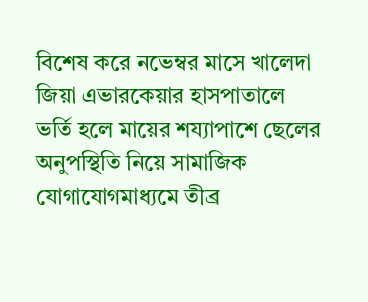বিশেষ করে নভেম্বর মাসে খালেদা জিয়া এভারকেয়ার হাসপাতালে ভর্তি হলে মায়ের শয্যাপাশে ছেলের অনুপস্থিতি নিয়ে সামাজিক যোগাযোগমাধ্যমে তীব্র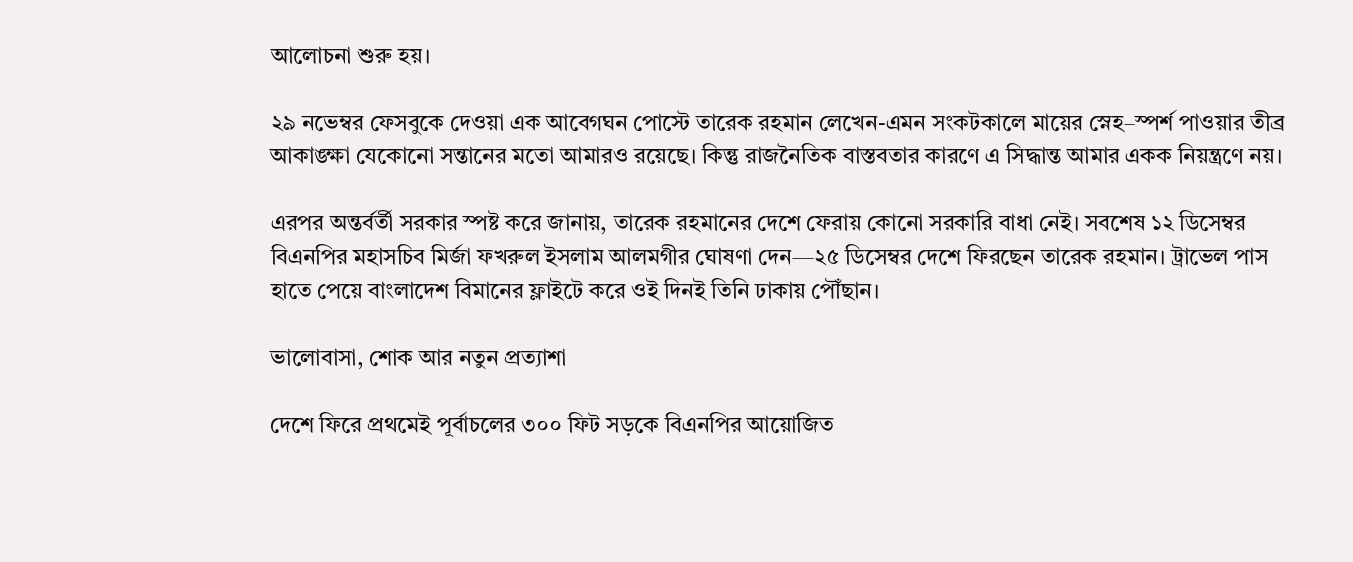আলোচনা শুরু হয়।

২৯ নভেম্বর ফেসবুকে দেওয়া এক আবেগঘন পোস্টে তারেক রহমান লেখেন-এমন সংকটকালে মায়ের স্নেহ–স্পর্শ পাওয়ার তীব্র আকাঙ্ক্ষা যেকোনো সন্তানের মতো আমারও রয়েছে। কিন্তু রাজনৈতিক বাস্তবতার কারণে এ সিদ্ধান্ত আমার একক নিয়ন্ত্রণে নয়।

এরপর অন্তর্বর্তী সরকার স্পষ্ট করে জানায়, তারেক রহমানের দেশে ফেরায় কোনো সরকারি বাধা নেই। সবশেষ ১২ ডিসেম্বর বিএনপির মহাসচিব মির্জা ফখরুল ইসলাম আলমগীর ঘোষণা দেন—২৫ ডিসেম্বর দেশে ফিরছেন তারেক রহমান। ট্রাভেল পাস হাতে পেয়ে বাংলাদেশ বিমানের ফ্লাইটে করে ওই দিনই তিনি ঢাকায় পৌঁছান।

ভালোবাসা, শোক আর নতুন প্রত্যাশা

দেশে ফিরে প্রথমেই পূর্বাচলের ৩০০ ফিট সড়কে বিএনপির আয়োজিত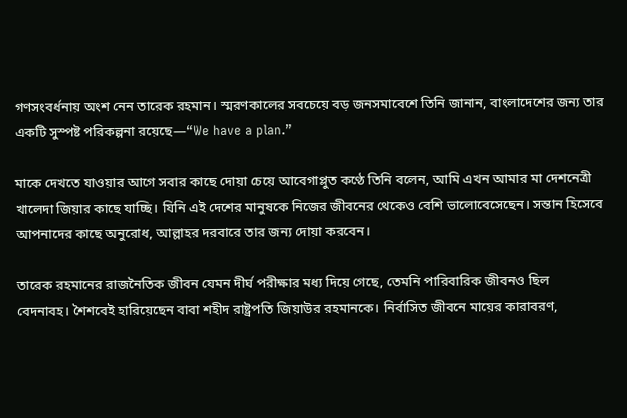গণসংবর্ধনায় অংশ নেন তারেক রহমান। স্মরণকালের সবচেয়ে বড় জনসমাবেশে তিনি জানান, বাংলাদেশের জন্য তার একটি সুস্পষ্ট পরিকল্পনা রয়েছে—“We have a plan.”

মাকে দেখতে যাওয়ার আগে সবার কাছে দোয়া চেয়ে আবেগাপ্লুত কণ্ঠে তিনি বলেন, আমি এখন আমার মা দেশনেত্রী খালেদা জিয়ার কাছে যাচ্ছি। যিনি এই দেশের মানুষকে নিজের জীবনের থেকেও বেশি ভালোবেসেছেন। সন্তান হিসেবে আপনাদের কাছে অনুরোধ, আল্লাহর দরবারে তার জন্য দোয়া করবেন।

তারেক রহমানের রাজনৈতিক জীবন যেমন দীর্ঘ পরীক্ষার মধ্য দিয়ে গেছে, তেমনি পারিবারিক জীবনও ছিল বেদনাবহ। শৈশবেই হারিয়েছেন বাবা শহীদ রাষ্ট্রপতি জিয়াউর রহমানকে। নির্বাসিত জীবনে মায়ের কারাবরণ,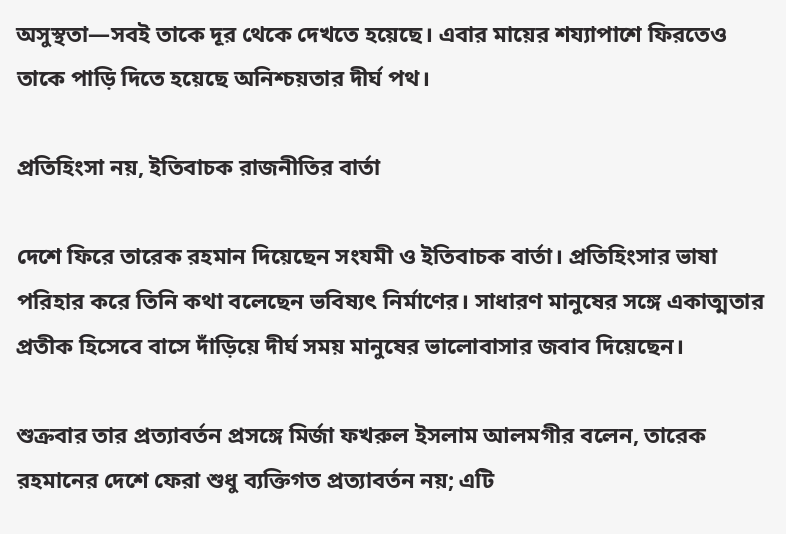অসুস্থতা—সবই তাকে দূর থেকে দেখতে হয়েছে। এবার মায়ের শয্যাপাশে ফিরতেও তাকে পাড়ি দিতে হয়েছে অনিশ্চয়তার দীর্ঘ পথ।

প্রতিহিংসা নয়, ইতিবাচক রাজনীতির বার্তা

দেশে ফিরে তারেক রহমান দিয়েছেন সংযমী ও ইতিবাচক বার্তা। প্রতিহিংসার ভাষা পরিহার করে তিনি কথা বলেছেন ভবিষ্যৎ নির্মাণের। সাধারণ মানুষের সঙ্গে একাত্মতার প্রতীক হিসেবে বাসে দাঁড়িয়ে দীর্ঘ সময় মানুষের ভালোবাসার জবাব দিয়েছেন।

শুক্রবার তার প্রত্যাবর্তন প্রসঙ্গে মির্জা ফখরুল ইসলাম আলমগীর বলেন, তারেক রহমানের দেশে ফেরা শুধু ব্যক্তিগত প্রত্যাবর্তন নয়; এটি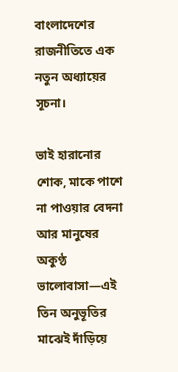বাংলাদেশের রাজনীতিতে এক নতুন অধ্যায়ের সূচনা।

ভাই হারানোর শোক, মাকে পাশে না পাওয়ার বেদনা আর মানুষের অকুণ্ঠ ভালোবাসা—এই তিন অনুভূতির মাঝেই দাঁড়িয়ে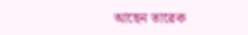আছেন তারেক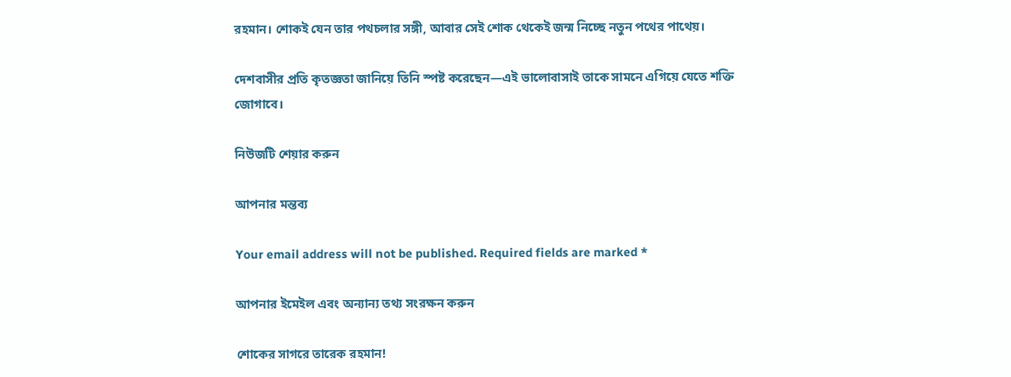রহমান। শোকই যেন তার পথচলার সঙ্গী, আবার সেই শোক থেকেই জন্ম নিচ্ছে নতুন পথের পাথেয়।

দেশবাসীর প্রতি কৃতজ্ঞতা জানিয়ে তিনি স্পষ্ট করেছেন—এই ভালোবাসাই তাকে সামনে এগিয়ে যেতে শক্তি জোগাবে।

নিউজটি শেয়ার করুন

আপনার মন্তব্য

Your email address will not be published. Required fields are marked *

আপনার ইমেইল এবং অন্যান্য তথ্য সংরক্ষন করুন

শোকের সাগরে তারেক রহমান!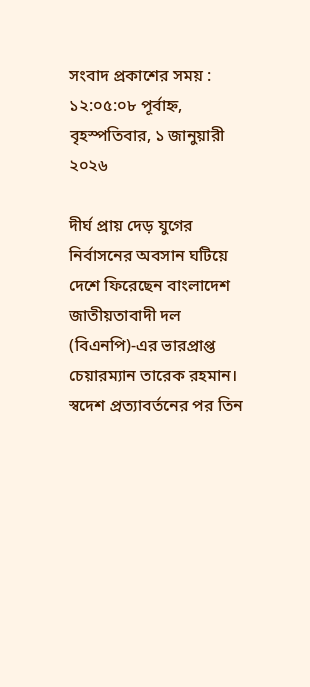সংবাদ প্রকাশের সময় : ১২:০৫:০৮ পূর্বাহ্ন, বৃহস্পতিবার, ১ জানুয়ারী ২০২৬

দীর্ঘ প্রায় দেড় যুগের নির্বাসনের অবসান ঘটিয়ে দেশে ফিরেছেন বাংলাদেশ জাতীয়তাবাদী দল (বিএনপি)-এর ভারপ্রাপ্ত চেয়ারম্যান তারেক রহমান। স্বদেশ প্রত্যাবর্তনের পর তিন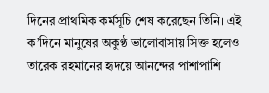দিনের প্রাথমিক কর্মসূচি শেষ করেছেন তিনি। এই ক’দিনে মানুষের অকুণ্ঠ ভালোবাসায় সিক্ত হলেও তারেক রহমানের হৃদয়ে আনন্দের পাশাপাশি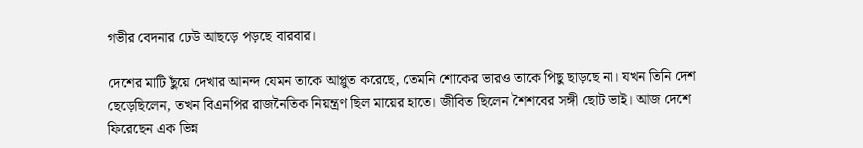গভীর বেদনার ঢেউ আছড়ে পড়ছে বারবার।

দেশের মাটি ছুঁয়ে দেখার আনন্দ যেমন তাকে আপ্লুত করেছে, তেমনি শোকের ভারও তাকে পিছু ছাড়ছে না। যখন তিনি দেশ ছেড়েছিলেন, তখন বিএনপির রাজনৈতিক নিয়ন্ত্রণ ছিল মায়ের হাতে। জীবিত ছিলেন শৈশবের সঙ্গী ছোট ভাই। আজ দেশে ফিরেছেন এক ভিন্ন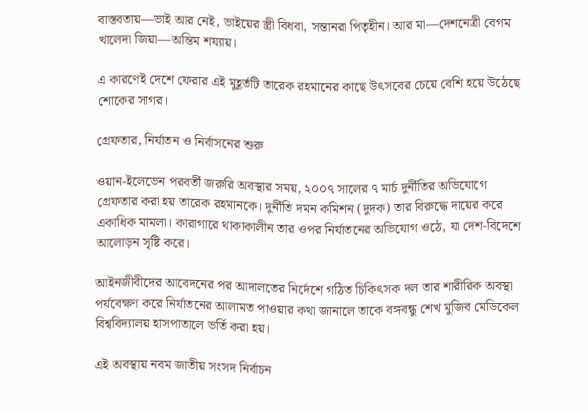বাস্তবতায়—ভাই আর নেই, ভাইয়ের স্ত্রী বিধবা, সন্তানরা পিতৃহীন। আর মা—দেশনেত্রী বেগম খালেদা জিয়া—অন্তিম শয্যায়।

এ কারণেই দেশে ফেরার এই মুহূর্তটি তারেক রহমানের কাছে উৎসবের চেয়ে বেশি হয়ে উঠেছে শোকের সাগর।

গ্রেফতার, নির্যাতন ও নির্বাসনের শুরু

ওয়ান-ইলেভেন পরবর্তী জরুরি অবস্থার সময়, ২০০৭ সালের ৭ মার্চ দুর্নীতির অভিযোগে গ্রেফতার করা হয় তারেক রহমানকে। দুর্নীতি দমন কমিশন (দুদক) তার বিরুদ্ধে দায়ের করে একাধিক মামলা। কারাগারে থাকাকালীন তার ওপর নির্যাতনের অভিযোগ ওঠে, যা দেশ-বিদেশে আলোড়ন সৃষ্টি করে।

আইনজীবীদের আবেদনের পর আদালতের নির্দেশে গঠিত চিকিৎসক দল তার শারীরিক অবস্থা পর্যবেক্ষণ করে নির্যাতনের আলামত পাওয়ার কথা জানালে তাকে বঙ্গবন্ধু শেখ মুজিব মেডিকেল বিশ্ববিদ্যালয় হাসপাতালে ভর্তি করা হয়।

এই অবস্থায় নবম জাতীয় সংসদ নির্বাচন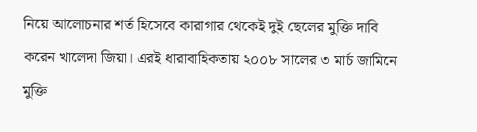নিয়ে আলোচনার শর্ত হিসেবে কারাগার থেকেই দুই ছেলের মুক্তি দাবি করেন খালেদা জিয়া। এরই ধারাবাহিকতায় ২০০৮ সালের ৩ মার্চ জামিনে মুক্তি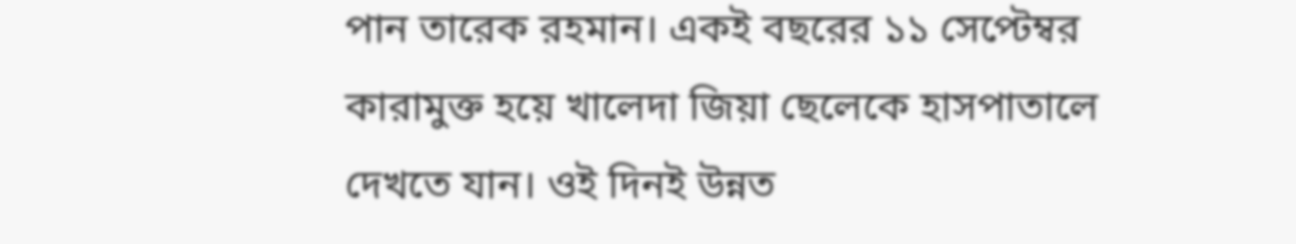পান তারেক রহমান। একই বছরের ১১ সেপ্টেম্বর কারামুক্ত হয়ে খালেদা জিয়া ছেলেকে হাসপাতালে দেখতে যান। ওই দিনই উন্নত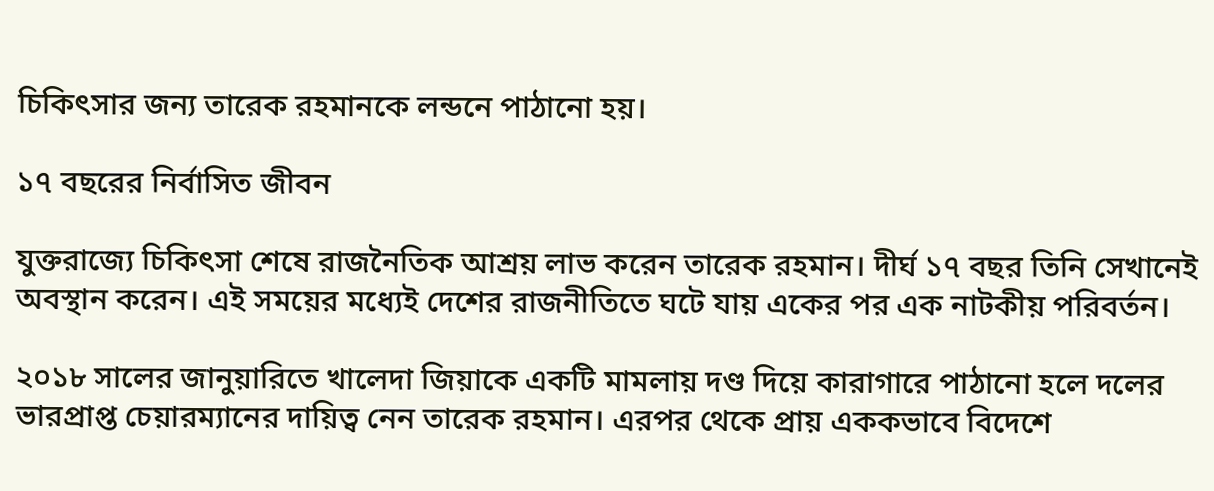চিকিৎসার জন্য তারেক রহমানকে লন্ডনে পাঠানো হয়।

১৭ বছরের নির্বাসিত জীবন

যুক্তরাজ্যে চিকিৎসা শেষে রাজনৈতিক আশ্রয় লাভ করেন তারেক রহমান। দীর্ঘ ১৭ বছর তিনি সেখানেই অবস্থান করেন। এই সময়ের মধ্যেই দেশের রাজনীতিতে ঘটে যায় একের পর এক নাটকীয় পরিবর্তন।

২০১৮ সালের জানুয়ারিতে খালেদা জিয়াকে একটি মামলায় দণ্ড দিয়ে কারাগারে পাঠানো হলে দলের ভারপ্রাপ্ত চেয়ারম্যানের দায়িত্ব নেন তারেক রহমান। এরপর থেকে প্রায় এককভাবে বিদেশে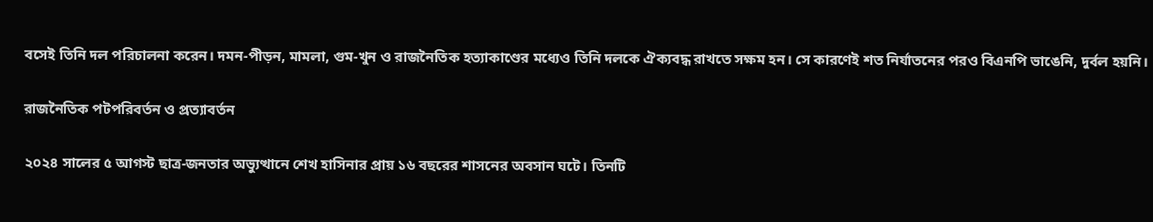বসেই তিনি দল পরিচালনা করেন। দমন-পীড়ন, মামলা, গুম-খুন ও রাজনৈতিক হত্যাকাণ্ডের মধ্যেও তিনি দলকে ঐক্যবদ্ধ রাখতে সক্ষম হন। সে কারণেই শত নির্যাতনের পরও বিএনপি ভাঙেনি, দুর্বল হয়নি।

রাজনৈতিক পটপরিবর্তন ও প্রত্যাবর্তন

২০২৪ সালের ৫ আগস্ট ছাত্র-জনতার অভ্যুত্থানে শেখ হাসিনার প্রায় ১৬ বছরের শাসনের অবসান ঘটে। তিনটি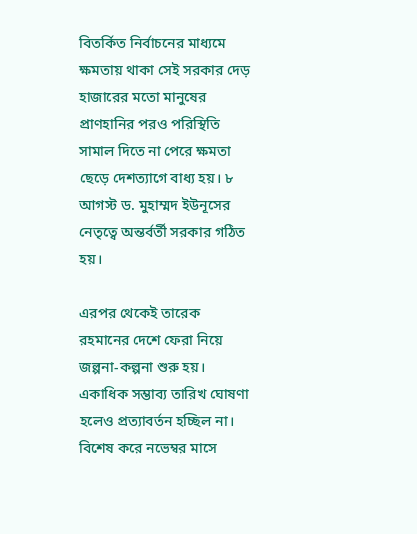বিতর্কিত নির্বাচনের মাধ্যমে ক্ষমতায় থাকা সেই সরকার দেড় হাজারের মতো মানুষের প্রাণহানির পরও পরিস্থিতি সামাল দিতে না পেরে ক্ষমতা ছেড়ে দেশত্যাগে বাধ্য হয়। ৮ আগস্ট ড. মুহাম্মদ ইউনূসের নেতৃত্বে অন্তর্বর্তী সরকার গঠিত হয়।

এরপর থেকেই তারেক রহমানের দেশে ফেরা নিয়ে জল্পনা-কল্পনা শুরু হয়। একাধিক সম্ভাব্য তারিখ ঘোষণা হলেও প্রত্যাবর্তন হচ্ছিল না। বিশেষ করে নভেম্বর মাসে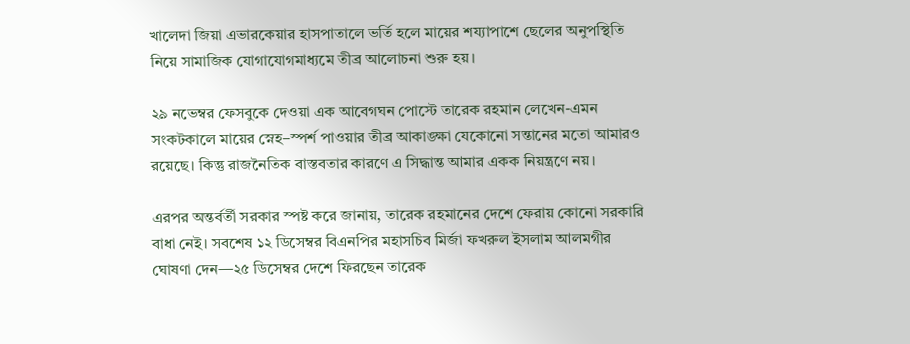খালেদা জিয়া এভারকেয়ার হাসপাতালে ভর্তি হলে মায়ের শয্যাপাশে ছেলের অনুপস্থিতি নিয়ে সামাজিক যোগাযোগমাধ্যমে তীব্র আলোচনা শুরু হয়।

২৯ নভেম্বর ফেসবুকে দেওয়া এক আবেগঘন পোস্টে তারেক রহমান লেখেন-এমন সংকটকালে মায়ের স্নেহ–স্পর্শ পাওয়ার তীব্র আকাঙ্ক্ষা যেকোনো সন্তানের মতো আমারও রয়েছে। কিন্তু রাজনৈতিক বাস্তবতার কারণে এ সিদ্ধান্ত আমার একক নিয়ন্ত্রণে নয়।

এরপর অন্তর্বর্তী সরকার স্পষ্ট করে জানায়, তারেক রহমানের দেশে ফেরায় কোনো সরকারি বাধা নেই। সবশেষ ১২ ডিসেম্বর বিএনপির মহাসচিব মির্জা ফখরুল ইসলাম আলমগীর ঘোষণা দেন—২৫ ডিসেম্বর দেশে ফিরছেন তারেক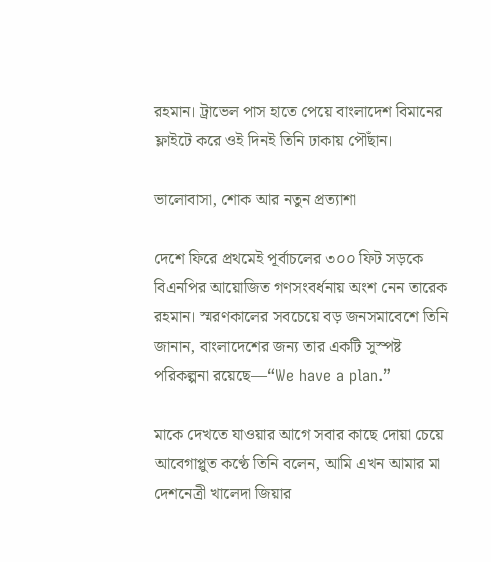রহমান। ট্রাভেল পাস হাতে পেয়ে বাংলাদেশ বিমানের ফ্লাইটে করে ওই দিনই তিনি ঢাকায় পৌঁছান।

ভালোবাসা, শোক আর নতুন প্রত্যাশা

দেশে ফিরে প্রথমেই পূর্বাচলের ৩০০ ফিট সড়কে বিএনপির আয়োজিত গণসংবর্ধনায় অংশ নেন তারেক রহমান। স্মরণকালের সবচেয়ে বড় জনসমাবেশে তিনি জানান, বাংলাদেশের জন্য তার একটি সুস্পষ্ট পরিকল্পনা রয়েছে—“We have a plan.”

মাকে দেখতে যাওয়ার আগে সবার কাছে দোয়া চেয়ে আবেগাপ্লুত কণ্ঠে তিনি বলেন, আমি এখন আমার মা দেশনেত্রী খালেদা জিয়ার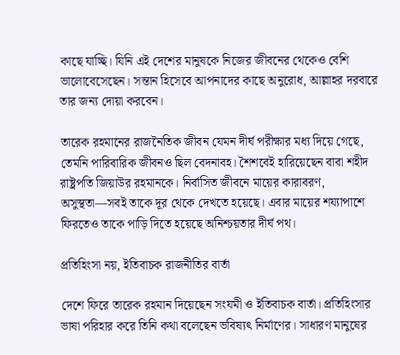কাছে যাচ্ছি। যিনি এই দেশের মানুষকে নিজের জীবনের থেকেও বেশি ভালোবেসেছেন। সন্তান হিসেবে আপনাদের কাছে অনুরোধ, আল্লাহর দরবারে তার জন্য দোয়া করবেন।

তারেক রহমানের রাজনৈতিক জীবন যেমন দীর্ঘ পরীক্ষার মধ্য দিয়ে গেছে, তেমনি পারিবারিক জীবনও ছিল বেদনাবহ। শৈশবেই হারিয়েছেন বাবা শহীদ রাষ্ট্রপতি জিয়াউর রহমানকে। নির্বাসিত জীবনে মায়ের কারাবরণ, অসুস্থতা—সবই তাকে দূর থেকে দেখতে হয়েছে। এবার মায়ের শয্যাপাশে ফিরতেও তাকে পাড়ি দিতে হয়েছে অনিশ্চয়তার দীর্ঘ পথ।

প্রতিহিংসা নয়, ইতিবাচক রাজনীতির বার্তা

দেশে ফিরে তারেক রহমান দিয়েছেন সংযমী ও ইতিবাচক বার্তা। প্রতিহিংসার ভাষা পরিহার করে তিনি কথা বলেছেন ভবিষ্যৎ নির্মাণের। সাধারণ মানুষের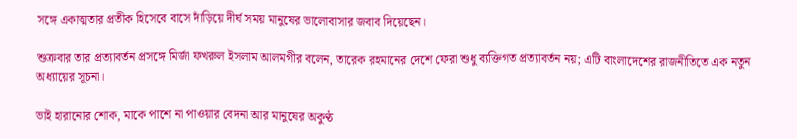সঙ্গে একাত্মতার প্রতীক হিসেবে বাসে দাঁড়িয়ে দীর্ঘ সময় মানুষের ভালোবাসার জবাব দিয়েছেন।

শুক্রবার তার প্রত্যাবর্তন প্রসঙ্গে মির্জা ফখরুল ইসলাম আলমগীর বলেন, তারেক রহমানের দেশে ফেরা শুধু ব্যক্তিগত প্রত্যাবর্তন নয়; এটি বাংলাদেশের রাজনীতিতে এক নতুন অধ্যায়ের সূচনা।

ভাই হারানোর শোক, মাকে পাশে না পাওয়ার বেদনা আর মানুষের অকুণ্ঠ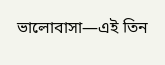ভালোবাসা—এই তিন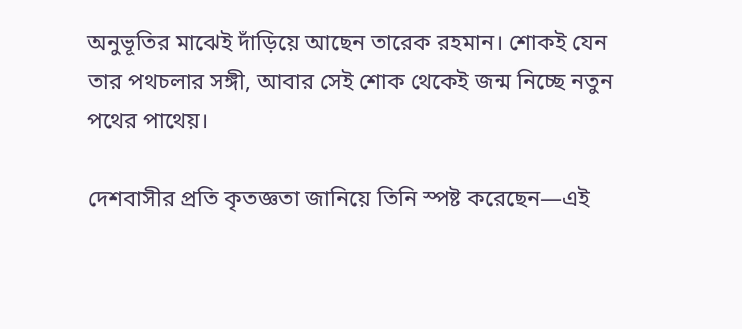অনুভূতির মাঝেই দাঁড়িয়ে আছেন তারেক রহমান। শোকই যেন তার পথচলার সঙ্গী, আবার সেই শোক থেকেই জন্ম নিচ্ছে নতুন পথের পাথেয়।

দেশবাসীর প্রতি কৃতজ্ঞতা জানিয়ে তিনি স্পষ্ট করেছেন—এই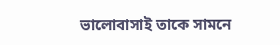ভালোবাসাই তাকে সামনে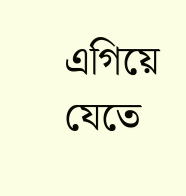এগিয়ে যেতে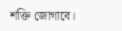শক্তি জোগাবে।